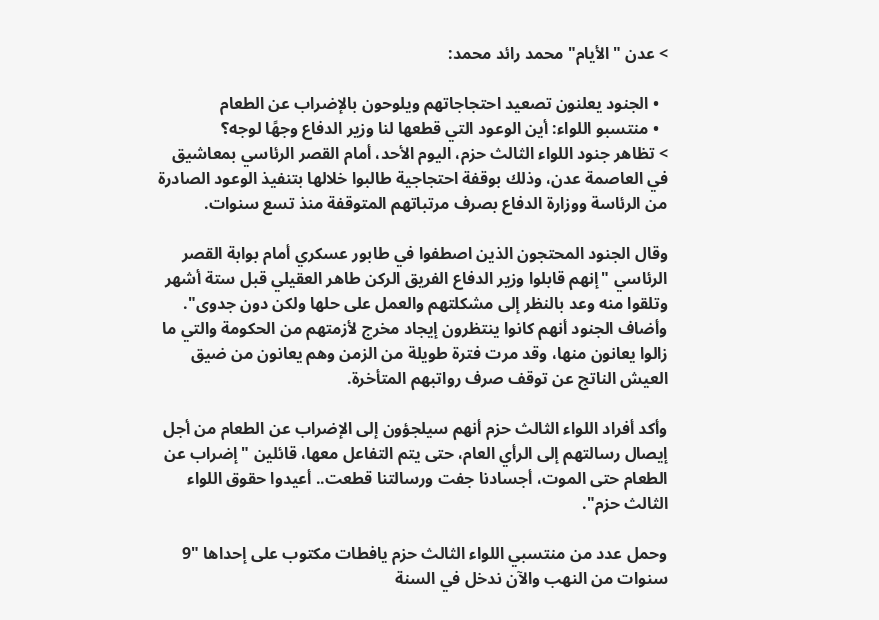> عدن "الأيام" محمد رائد محمد:

  • الجنود يعلنون تصعيد احتجاجاتهم ويلوحون بالإضراب عن الطعام
  • منتسبو اللواء: أين الوعود التي قطعها لنا وزير الدفاع وجهًا لوجه؟
> تظاهر جنود اللواء الثالث حزم، اليوم الأحد، أمام القصر الرئاسي بمعاشيق في العاصمة عدن، وذلك بوقفة احتجاجية طالبوا خلالها بتنفيذ الوعود الصادرة من الرئاسة ووزارة الدفاع بصرف مرتباتهم المتوقفة منذ تسع سنوات.

وقال الجنود المحتجون الذين اصطفوا في طابور عسكري أمام بوابة القصر الرئاسي "إنهم قابلوا وزير الدفاع الفريق الركن طاهر العقيلي قبل ستة أشهر وتلقوا منه وعد بالنظر إلى مشكلتهم والعمل على حلها ولكن دون جدوى".
وأضاف الجنود أنهم كانوا ينتظرون إيجاد مخرج لأزمتهم من الحكومة والتي ما زالوا يعانون منها، وقد مرت فترة طويلة من الزمن وهم يعانون من ضيق العيش الناتج عن توقف صرف رواتبهم المتأخرة.

وأكد أفراد اللواء الثالث حزم أنهم سيلجؤون إلى الإضراب عن الطعام من أجل إيصال رسالتهم إلى الرأي العام، حتى يتم التفاعل معها، قائلين "إضراب عن الطعام حتى الموت، أجسادنا جفت ورسالتنا قطعت.. أعيدوا حقوق اللواء الثالث حزم".

وحمل عدد من منتسبي اللواء الثالث حزم يافطات مكتوب على إحداها "9 سنوات من النهب والآن ندخل في السنة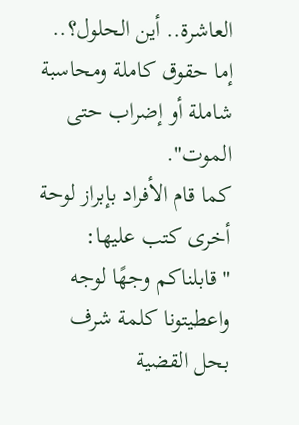العاشرة.. أين الحلول؟.. إما حقوق كاملة ومحاسبة شاملة أو إضراب حتى الموت".
كما قام الأفراد بإبراز لوحة أخرى كتب عليها: "قابلناكم وجهًا لوجه واعطيتونا كلمة شرف بحل القضية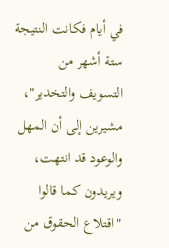في أيام فكانت النتيجة ستة أشهر من التسويف والتخدير"، مشيرين إلى أن المهل والوعود قد انتهت، ويريدون كما قالوا "اقتلاع الحقوق من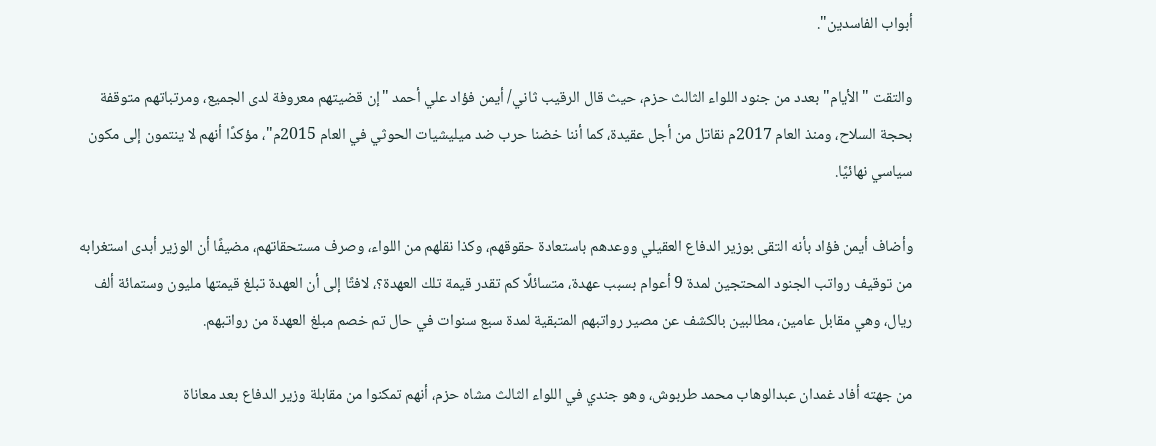أبواب الفاسدين".

والتقت "الأيام" بعدد من جنود اللواء الثالث حزم، حيث قال الرقيب ثاني/ أيمن فؤاد علي أحمد "إن قضيتهم معروفة لدى الجميع، ومرتباتهم متوقفة بحجة السلاح، ومنذ العام 2017م نقاتل من أجل عقيدة، كما أننا خضنا حرب ضد ميليشيات الحوثي في العام 2015م"، مؤكدًا أنهم لا ينتمون إلى مكون سياسي نهائيًا.

وأضاف أيمن فؤاد بأنه التقى بوزير الدفاع العقيلي ووعدهم باستعادة حقوقهم، وكذا نقلهم من اللواء، وصرف مستحقاتهم، مضيفًا أن الوزير أبدى استغرابه من توقيف رواتب الجنود المحتجين لمدة 9 أعوام بسبب عهدة، متسائلًا كم تقدر قيمة تلك العهدة؟، لافتًا إلى أن العهدة تبلغ قيمتها مليون وستمائة ألف ريال، وهي مقابل عامين، مطالبين بالكشف عن مصير رواتبهم المتبقية لمدة سبع سنوات في حال تم خصم مبلغ العهدة من رواتبهم.

من جهته أفاد غمدان عبدالوهاب محمد طربوش، وهو جندي في اللواء الثالث مشاه حزم، أنهم تمكنوا من مقابلة وزير الدفاع بعد معاناة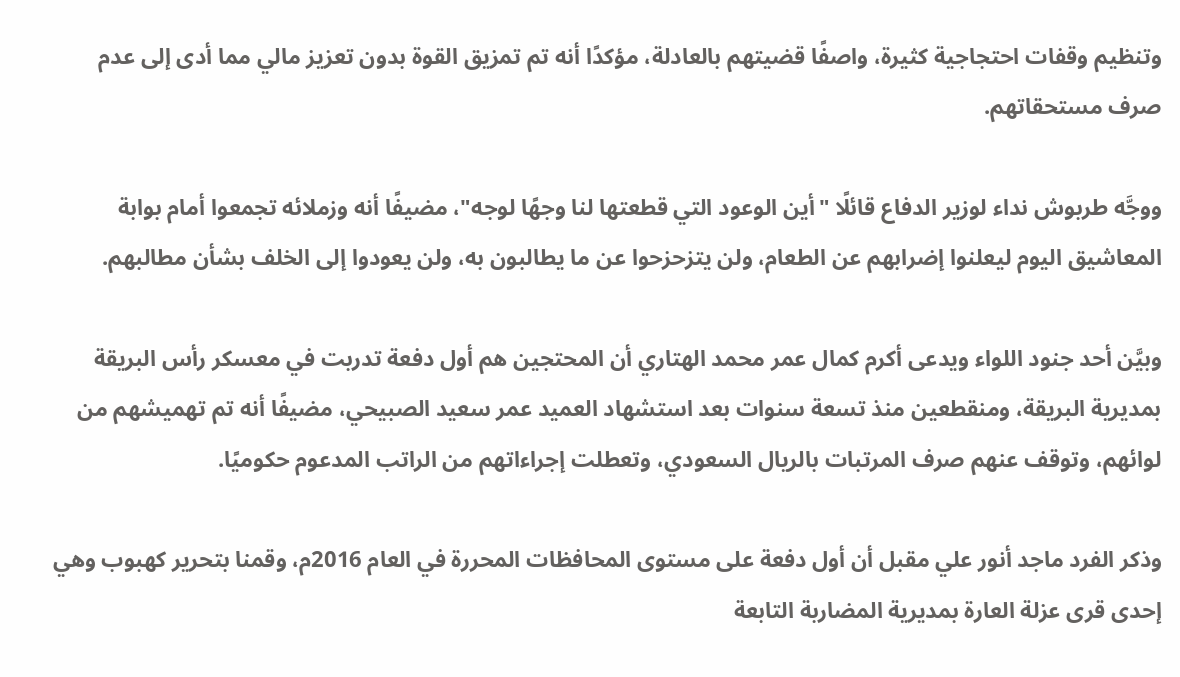وتنظيم وقفات احتجاجية كثيرة، واصفًا قضيتهم بالعادلة، مؤكدًا أنه تم تمزيق القوة بدون تعزيز مالي مما أدى إلى عدم صرف مستحقاتهم.

ووجَّه طربوش نداء لوزير الدفاع قائلًا "أين الوعود التي قطعتها لنا وجهًا لوجه"، مضيفًا أنه وزملائه تجمعوا أمام بوابة المعاشيق اليوم ليعلنوا إضرابهم عن الطعام، ولن يتزحزحوا عن ما يطالبون به، ولن يعودوا إلى الخلف بشأن مطالبهم.

وبيَّن أحد جنود اللواء ويدعى أكرم كمال عمر محمد الهتاري أن المحتجين هم أول دفعة تدربت في معسكر رأس البريقة بمديرية البريقة، ومنقطعين منذ تسعة سنوات بعد استشهاد العميد عمر سعيد الصبيحي، مضيفًا أنه تم تهميشهم من لوائهم، وتوقف عنهم صرف المرتبات بالريال السعودي، وتعطلت إجراءاتهم من الراتب المدعوم حكوميًا.

وذكر الفرد ماجد أنور علي مقبل أن أول دفعة على مستوى المحافظات المحررة في العام 2016م، وقمنا بتحرير كهبوب وهي إحدى قرى عزلة العارة بمديرية المضاربة التابعة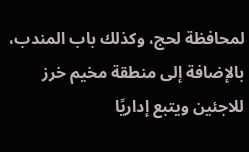لمحافظة لحج، وكذلك باب المندب، بالإضافة إلى منطقة مخيم خرز للاجئين ويتبع إداريًا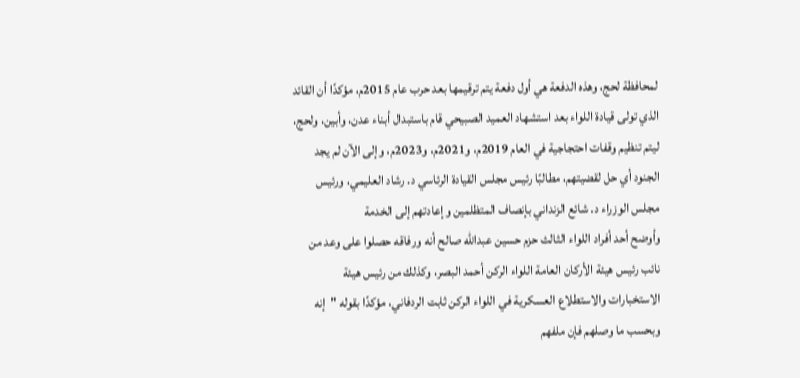لمحافظة لحج، وهذه الدفعة هي أول دفعة يتم ترقيمها بعد حرب عام 2015م، مؤكدًا أن القائد الذي تولى قيادة اللواء بعد استشهاد العميد الصبيحي قام باستبدال أبناء عدن، وأبين، ولحج، ليتم تنظيم وقفات احتجاجية في العام 2019م، و2021م، و2023م، وإلى الآن لم يجد الجنود أي حل لقضيتهم، مطالبًا رئيس مجلس القيادة الرئاسي د. رشاد العليمي، ورئيس مجلس الوزراء د. شائع الزنداني بإنصاف المتظلمين وإعادتهم إلى الخدمة
وأوضح أحد أفراد اللواء الثالث حزم حسين عبدالله صالح أنه ورفاقه حصلوا على وعد من نائب رئيس هيئة الأركان العامة اللواء الركن أحمد البصر، وكذلك من رئيس هيئة الاستخبارات والاستطلاع العسكرية في اللواء الركن ثابت الردفاني، مؤكدًا بقوله "إنه وبحسب ما وصلهم فإن ملفهم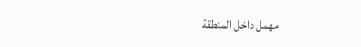مهمل داخل المنطقة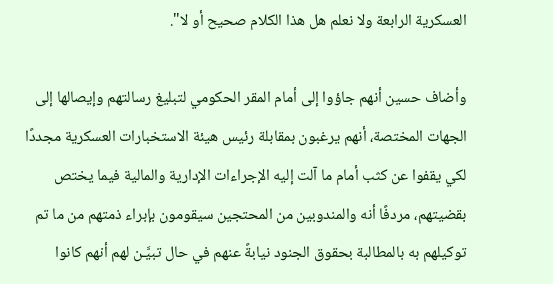العسكرية الرابعة ولا نعلم هل هذا الكلام صحيح أو لا".

وأضاف حسين أنهم جاؤوا إلى أمام المقر الحكومي لتبليغ رسالتهم وإيصالها إلى الجهات المختصة، أنهم يرغبون بمقابلة رئيس هيئة الاستخبارات العسكرية مجددًا لكي يقفوا عن كثب أمام ما آلت إليه الإجراءات الإدارية والمالية فيما يختص بقضيتهم، مردفًا أنه والمندوبين من المحتجين سيقومون بإبراء ذمتهم من ما تم توكيلهم به بالمطالبة بحقوق الجنود نيابةً عنهم في حال تبيَّـن لهم أنهم كانوا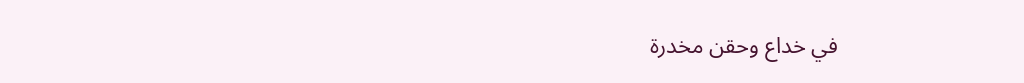في خداع وحقن مخدرة